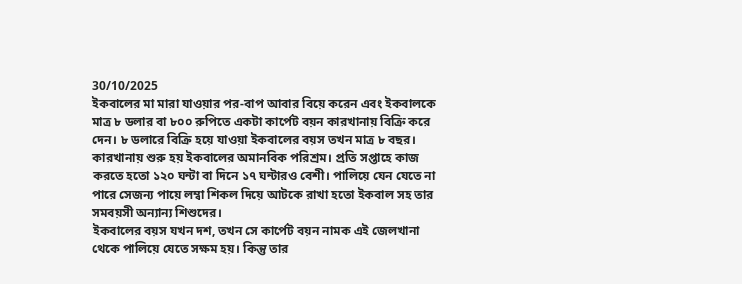30/10/2025
ইকবালের মা মারা যাওয়ার পর-বাপ আবার বিয়ে করেন এবং ইকবালকে মাত্র ৮ ডলার বা ৮০০ রুপিতে একটা কার্পেট বয়ন কারখানায় বিক্রি করে দেন। ৮ ডলারে বিক্রি হয়ে যাওয়া ইকবালের বয়স তখন মাত্র ৮ বছর। কারখানায় শুরু হয় ইকবালের অমানবিক পরিশ্রম। প্রতি সপ্তাহে কাজ করতে হতো ১২০ ঘন্টা বা দিনে ১৭ ঘন্টারও বেশী। পালিয়ে যেন যেতে না পারে সেজন্য পায়ে লম্বা শিকল দিয়ে আটকে রাখা হতো ইকবাল সহ তার সমবয়সী অন্যান্য শিশুদের।
ইকবালের বয়স যখন দশ, তখন সে কার্পেট বয়ন নামক এই জেলখানা থেকে পালিয়ে যেতে সক্ষম হয়। কিন্তু তার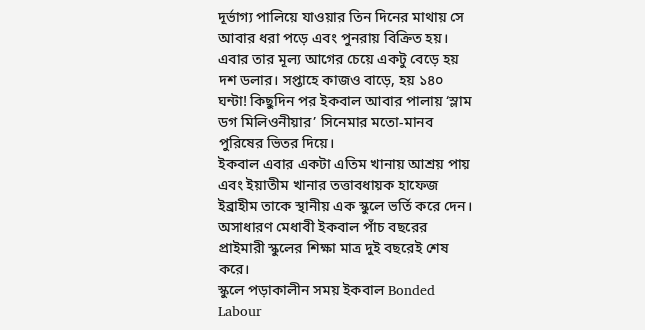দূর্ভাগ্য পালিয়ে যাওয়ার তিন দিনের মাথায় সে আবার ধরা পড়ে এবং পুনরায় বিক্রিত হয়। এবার তার মূল্য আগের চেয়ে একটু বেড়ে হয় দশ ডলার। সপ্তাহে কাজও বাড়ে, হয় ১৪০ ঘন্টা! কিছুদিন পর ইকবাল আবার পালায় ‘স্লাম ডগ মিলিওনীয়ার’ সিনেমার মতো-মানব পুরিষের ভিতর দিয়ে।
ইকবাল এবার একটা এতিম খানায় আশ্রয় পায় এবং ইয়াতীম খানার তত্তাবধায়ক হাফেজ ইব্রাহীম তাকে স্থানীয় এক স্কুলে ভর্তি করে দেন। অসাধারণ মেধাবী ইকবাল পাঁচ বছরের প্রাইমারী স্কুলের শিক্ষা মাত্র দুই বছরেই শেষ করে।
স্কুলে পড়াকালীন সময় ইকবাল Bonded Labour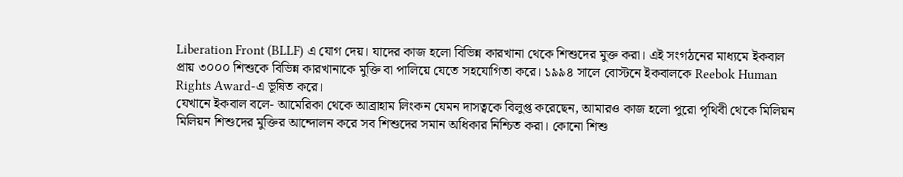Liberation Front (BLLF) এ যোগ দেয়। যাদের কাজ হলো বিভিন্ন কারখানা থেকে শিশুদের মুক্ত করা। এই সংগঠনের মাধ্যমে ইকবাল প্রায় ৩০০০ শিশুকে বিভিন্ন কারখানাকে মুক্তি বা পালিয়ে যেতে সহযোগিতা করে। ১৯৯৪ সালে বোস্টনে ইকবালকে Reebok Human Rights Award-এ ভূষিত করে।
যেখানে ইকবাল বলে- আমেরিকা থেকে আব্রাহাম লিংকন যেমন দাসত্বকে বিলুপ্ত করেছেন, আমারও কাজ হলো পুরো পৃথিবী থেকে মিলিয়ন মিলিয়ন শিশুদের মুক্তির আন্দোলন করে সব শিশুদের সমান অধিকার নিশ্চিত করা। কোনো শিশু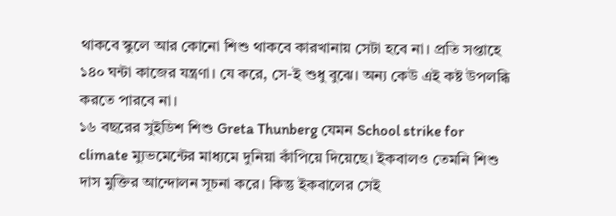থাকবে স্কুলে আর কোনো শিশু থাকবে কারখানায় সেটা হবে না। প্রতি সপ্তাহে ১৪০ ঘন্টা কাজের যন্ত্রণা। যে করে, সে-ই শুধু বুঝে। অন্য কেউ এই কষ্ট উপলব্ধি করতে পারবে না।
১৬ বছরের সুইডিশ শিশু Greta Thunberg যেমন School strike for climate ম্যুভমেন্টের মাধ্যমে দুনিয়া কাঁপিয়ে দিয়েছে। ইকবালও তেমনি শিশু দাস মুক্তির আন্দোলন সূচনা করে। কিন্তু ইকবালের সেই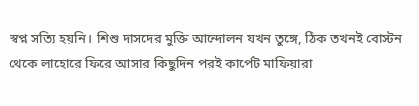স্বপ্ন সত্যি হয়নি। শিশু দাসদের মুক্তি আন্দোলন যখন তুঙ্গে, ঠিক তখনই বোস্টন থেকে লাহোরে ফিরে আসার কিছুদিন পরই কার্পেট মাফিয়ারা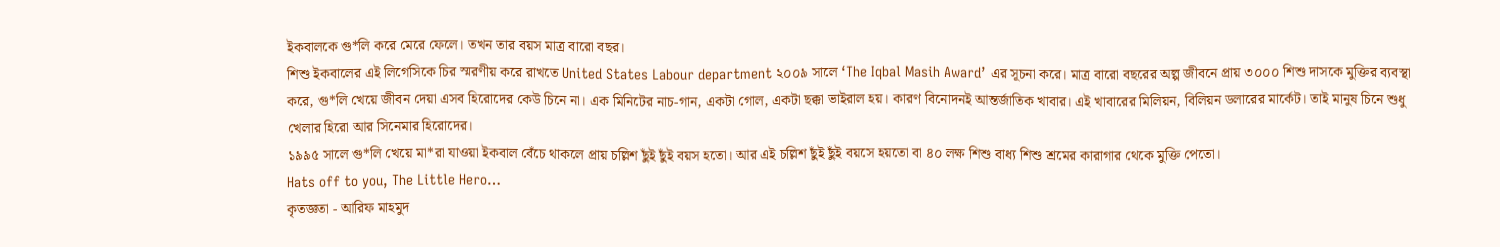ইকবালকে গু*লি করে মেরে ফেলে। তখন তার বয়স মাত্র বারো বছর।
শিশু ইকবালের এই লিগেসিকে চির স্মরণীয় করে রাখতে United States Labour department ২০০৯ সালে ‘The Iqbal Masih Award’ এর সূচনা করে। মাত্র বারো বছরের অল্প জীবনে প্রায় ৩০০০ শিশু দাসকে মুক্তির ব্যবস্থা করে, গু*লি খেয়ে জীবন দেয়া এসব হিরোদের কেউ চিনে না। এক মিনিটের নাচ-গান, একটা গোল, একটা ছক্কা ভাইরাল হয়। কারণ বিনোদনই আন্তর্জাতিক খাবার। এই খাবারের মিলিয়ন, বিলিয়ন ডলারের মার্কেট। তাই মানুষ চিনে শুধু খেলার হিরো আর সিনেমার হিরোদের।
১৯৯৫ সালে গু*লি খেয়ে মা*রা যাওয়া ইকবাল বেঁচে থাকলে প্রায় চল্লিশ ছুঁই ছুঁই বয়স হতো। আর এই চল্লিশ ছুঁই ছুঁই বয়সে হয়তো বা ৪০ লক্ষ শিশু বাধ্য শিশু শ্রমের কারাগার থেকে মুক্তি পেতো।
Hats off to you, The Little Hero…
কৃতজ্ঞতা - আরিফ মাহমুদ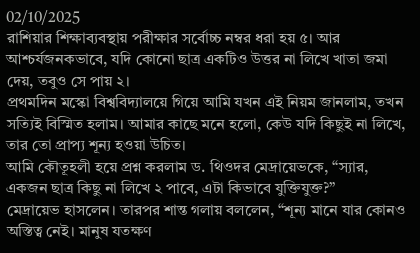02/10/2025
রাশিয়ার শিক্ষাব্যবস্থায় পরীক্ষার সর্বোচ্চ নম্বর ধরা হয় ৫। আর আশ্চর্যজনকভাবে, যদি কোনো ছাত্র একটিও উত্তর না লিখে খাতা জমা দেয়, তবুও সে পায় ২।
প্রথমদিন মস্কো বিশ্ববিদ্যালয়ে গিয়ে আমি যখন এই নিয়ম জানলাম, তখন সত্যিই বিস্মিত হলাম। আমার কাছে মনে হলো, কেউ যদি কিছুই না লিখে, তার তো প্রাপ্য শূন্য হওয়া উচিত।
আমি কৌতূহলী হয়ে প্রশ্ন করলাম ড. থিওদর মেদ্রায়েভকে, “স্যার, একজন ছাত্র কিছু না লিখে ২ পাবে, এটা কিভাবে যুক্তিযুক্ত?”
মেদ্রায়েভ হাসলেন। তারপর শান্ত গলায় বললেন, “শূন্য মানে যার কোনও অস্তিত্ব নেই। মানুষ যতক্ষণ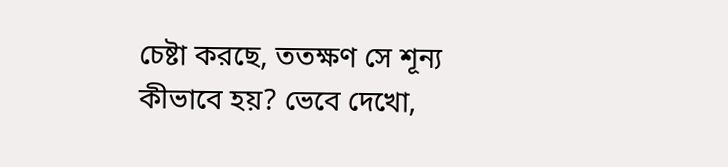চেষ্টা করছে, ততক্ষণ সে শূন্য কীভাবে হয়? ভেবে দেখো,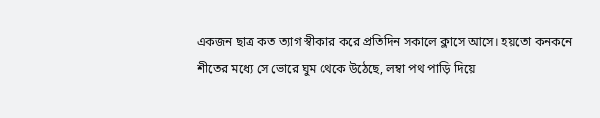একজন ছাত্র কত ত্যাগ স্বীকার করে প্রতিদিন সকালে ক্লাসে আসে। হয়তো কনকনে শীতের মধ্যে সে ভোরে ঘুম থেকে উঠেছে, লম্বা পথ পাড়ি দিয়ে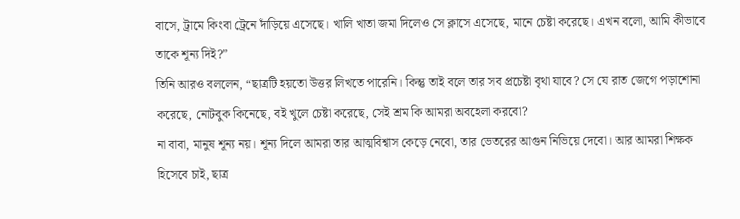বাসে, ট্রামে কিংবা ট্রেনে দাঁড়িয়ে এসেছে। খালি খাতা জমা দিলেও সে ক্লাসে এসেছে, মানে চেষ্টা করেছে। এখন বলো, আমি কীভাবে তাকে শূন্য দিই?”
তিনি আরও বললেন, “ছাত্রটি হয়তো উত্তর লিখতে পারেনি। কিন্তু তাই বলে তার সব প্রচেষ্টা বৃথা যাবে? সে যে রাত জেগে পড়াশোনা করেছে, নোটবুক কিনেছে, বই খুলে চেষ্টা করেছে, সেই শ্রম কি আমরা অবহেলা করবো?
না বাবা, মানুষ শূন্য নয়। শূন্য দিলে আমরা তার আত্মবিশ্বাস কেড়ে নেবো, তার ভেতরের আগুন নিভিয়ে দেবো। আর আমরা শিক্ষক হিসেবে চাই, ছাত্র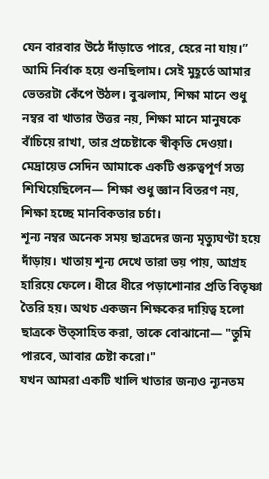যেন বারবার উঠে দাঁড়াতে পারে, হেরে না যায়।”
আমি নির্বাক হয়ে শুনছিলাম। সেই মুহূর্তে আমার ভেতরটা কেঁপে উঠল। বুঝলাম, শিক্ষা মানে শুধু নম্বর বা খাতার উত্তর নয়, শিক্ষা মানে মানুষকে বাঁচিয়ে রাখা, তার প্রচেষ্টাকে স্বীকৃতি দেওয়া।
মেদ্রায়েভ সেদিন আমাকে একটি গুরুত্বপূর্ণ সত্য শিখিয়েছিলেন— শিক্ষা শুধু জ্ঞান বিতরণ নয়, শিক্ষা হচ্ছে মানবিকতার চর্চা।
শূন্য নম্বর অনেক সময় ছাত্রদের জন্য মৃত্যুঘণ্টা হয়ে দাঁড়ায়। খাতায় শূন্য দেখে তারা ভয় পায়, আগ্রহ হারিয়ে ফেলে। ধীরে ধীরে পড়াশোনার প্রতি বিতৃষ্ণা তৈরি হয়। অথচ একজন শিক্ষকের দায়িত্ব হলো ছাত্রকে উত্সাহিত করা, তাকে বোঝানো— "তুমি পারবে, আবার চেষ্টা করো।"
যখন আমরা একটি খালি খাতার জন্যও ন্যূনতম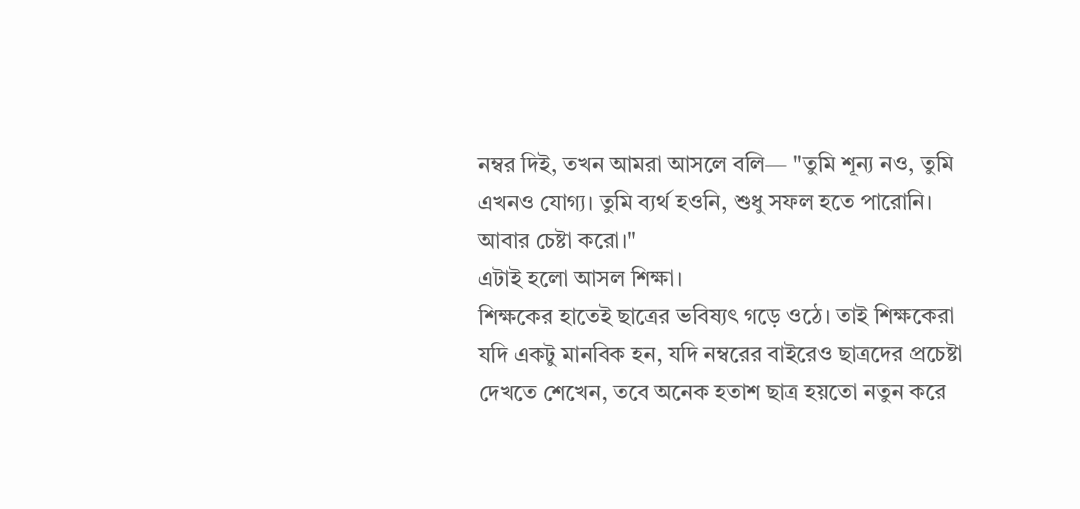নম্বর দিই, তখন আমরা আসলে বলি— "তুমি শূন্য নও, তুমি এখনও যোগ্য। তুমি ব্যর্থ হওনি, শুধু সফল হতে পারোনি। আবার চেষ্টা করো।"
এটাই হলো আসল শিক্ষা।
শিক্ষকের হাতেই ছাত্রের ভবিষ্যৎ গড়ে ওঠে। তাই শিক্ষকেরা যদি একটু মানবিক হন, যদি নম্বরের বাইরেও ছাত্রদের প্রচেষ্টা দেখতে শেখেন, তবে অনেক হতাশ ছাত্র হয়তো নতুন করে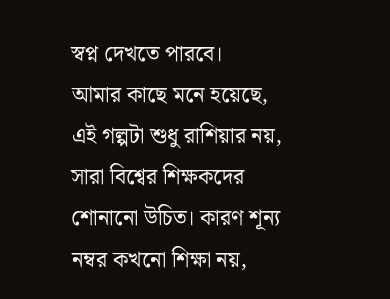স্বপ্ন দেখতে পারবে।
আমার কাছে মনে হয়েছে, এই গল্পটা শুধু রাশিয়ার নয়, সারা বিশ্বের শিক্ষকদের শোনানো উচিত। কারণ শূন্য নম্বর কখনো শিক্ষা নয়,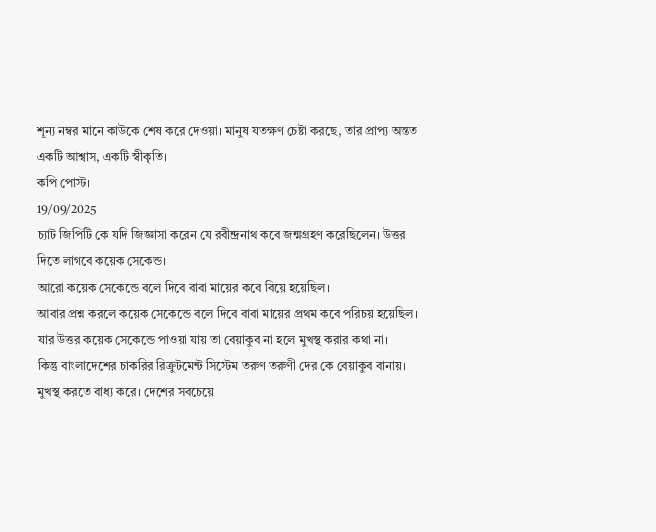শূন্য নম্বর মানে কাউকে শেষ করে দেওয়া। মানুষ যতক্ষণ চেষ্টা করছে, তার প্রাপ্য অন্তত একটি আশ্বাস, একটি স্বীকৃতি।
কপি পোস্ট।
19/09/2025
চ্যাট জিপিটি কে যদি জিজ্ঞাসা করেন যে রবীন্দ্রনাথ কবে জন্মগ্রহণ করেছিলেন। উত্তর দিতে লাগবে কয়েক সেকেন্ড।
আরো কয়েক সেকেন্ডে বলে দিবে বাবা মায়ের কবে বিয়ে হয়েছিল।
আবার প্রশ্ন করলে কয়েক সেকেন্ডে বলে দিবে বাবা মায়ের প্রথম কবে পরিচয় হয়েছিল।
যার উত্তর কয়েক সেকেন্ডে পাওয়া যায় তা বেয়াকুব না হলে মুখস্থ করার কথা না।
কিন্তু বাংলাদেশের চাকরির রিক্রুটমেন্ট সিস্টেম তরুণ তরুণী দের কে বেয়াকুব বানায়। মুখস্থ করতে বাধ্য করে। দেশের সবচেয়ে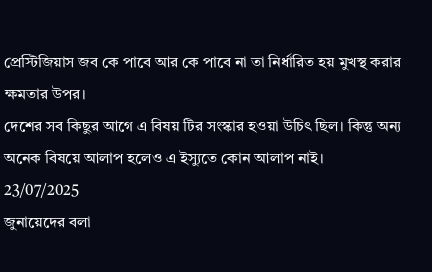প্রেস্টিজিয়াস জব কে পাবে আর কে পাবে না তা নির্ধারিত হয় মুখস্থ করার ক্ষমতার উপর।
দেশের সব কিছুর আগে এ বিষয় টির সংস্কার হওয়া উচিৎ ছিল। কিন্তু অন্য অনেক বিষয়ে আলাপ হলেও এ ইস্যুতে কোন আলাপ নাই।
23/07/2025
জুনায়েদের বলা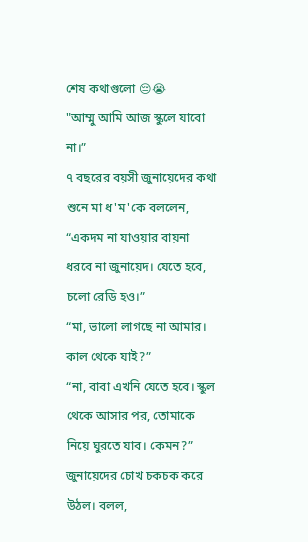শেষ কথাগুলো 😔😭
"আম্মু আমি আজ স্কুলে যাবো না।”
৭ বছরের বয়সী জুনায়েদের কথা শুনে মা ধ'ম'কে বললেন,
“একদম না যাওয়ার বায়না ধরবে না জুনায়েদ। যেতে হবে, চলো রেডি হও।”
“মা, ভালো লাগছে না আমার। কাল থেকে যাই?”
“না, বাবা এখনি যেতে হবে। স্কুল থেকে আসার পর, তোমাকে নিয়ে ঘুরতে যাব। কেমন?”
জুনায়েদের চোখ চকচক করে উঠল। বলল,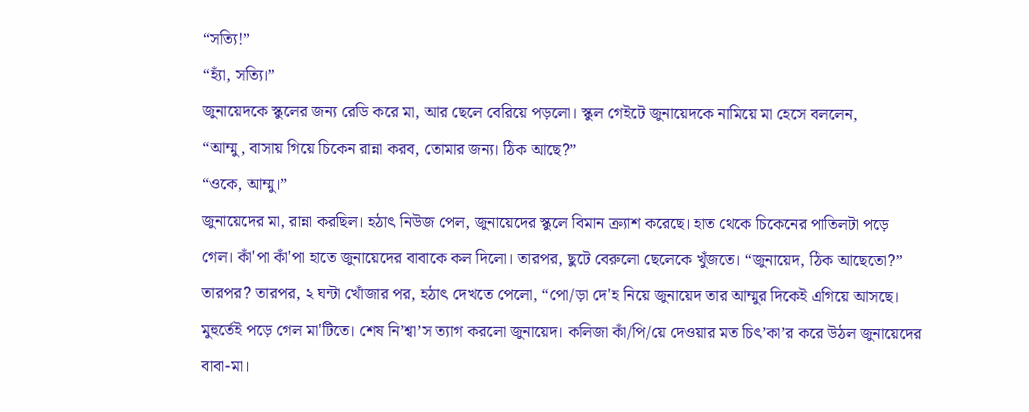“সত্যি!”
“হ্যাঁ, সত্যি।”
জুনায়েদকে স্কুলের জন্য রেডি করে মা, আর ছেলে বেরিয়ে পড়লো। স্কুল গেইটে জুনায়েদকে নামিয়ে মা হেসে বললেন,
“আম্মু, বাসায় গিয়ে চিকেন রান্না করব, তোমার জন্য। ঠিক আছে?”
“ওকে, আম্মু।”
জুনায়েদের মা, রান্না করছিল। হঠাৎ নিউজ পেল, জুনায়েদের স্কুলে বিমান ক্র্যাশ করেছে। হাত থেকে চিকেনের পাতিলটা পড়ে গেল। কাঁ'পা কাঁ'পা হাতে জুনায়েদের বাবাকে কল দিলো। তারপর, ছুটে বেরুলো ছেলেকে খুঁজতে। “জুনায়েদ, ঠিক আছেতো?”
তারপর? তারপর, ২ ঘন্টা খোঁজার পর, হঠাৎ দেখতে পেলো, “পো/ড়া দে'হ নিয়ে জুনায়েদ তার আম্মুর দিকেই এগিয়ে আসছে। মুহুর্তেই পড়ে গেল মা'টিতে। শেষ নি’শ্বা’স ত্যাগ করলো জুনায়েদ। কলিজা কাঁ/পি/য়ে দেওয়ার মত চিৎ’কা’র করে উঠল জুনায়েদের বাবা-মা।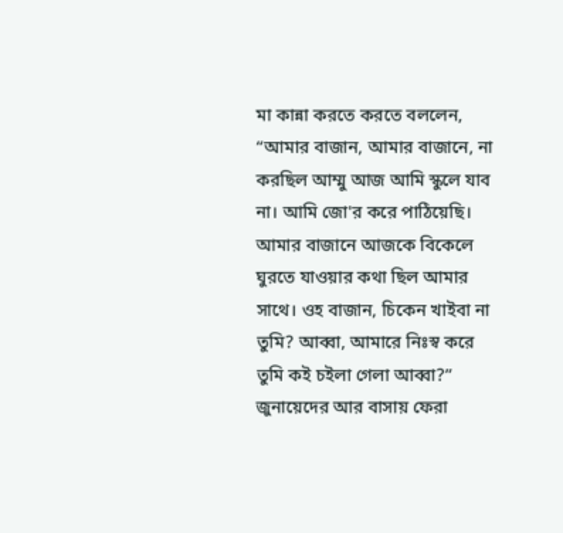মা কান্না করতে করতে বললেন,
“আমার বাজান, আমার বাজানে, না করছিল আম্মু আজ আমি স্কুলে যাব না। আমি জো'র করে পাঠিয়েছি। আমার বাজানে আজকে বিকেলে ঘুরতে যাওয়ার কথা ছিল আমার সাথে। ওহ বাজান, চিকেন খাইবা না তুমি? আব্বা, আমারে নিঃস্ব করে তুমি কই চইলা গেলা আব্বা?”
জুনায়েদের আর বাসায় ফেরা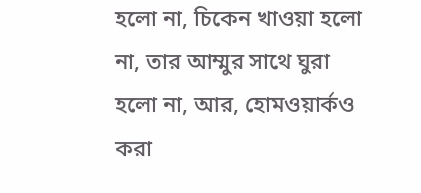হলো না, চিকেন খাওয়া হলো না, তার আম্মুর সাথে ঘুরা হলো না, আর, হোমওয়ার্কও করা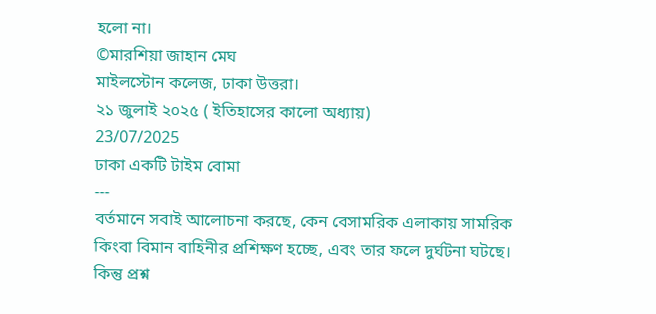হলো না।
©মারশিয়া জাহান মেঘ
মাইলস্টোন কলেজ, ঢাকা উত্তরা।
২১ জুলাই ২০২৫ ( ইতিহাসের কালো অধ্যায়)
23/07/2025
ঢাকা একটি টাইম বোমা
---
বর্তমানে সবাই আলোচনা করছে, কেন বেসামরিক এলাকায় সামরিক কিংবা বিমান বাহিনীর প্রশিক্ষণ হচ্ছে, এবং তার ফলে দুর্ঘটনা ঘটছে। কিন্তু প্রশ্ন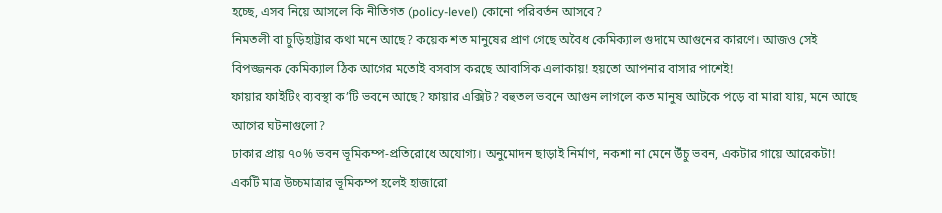হচ্ছে, এসব নিয়ে আসলে কি নীতিগত (policy-level) কোনো পরিবর্তন আসবে?
নিমতলী বা চুড়িহাট্টার কথা মনে আছে? কয়েক শত মানুষের প্রাণ গেছে অবৈধ কেমিক্যাল গুদামে আগুনের কারণে। আজও সেই বিপজ্জনক কেমিক্যাল ঠিক আগের মতোই বসবাস করছে আবাসিক এলাকায়! হয়তো আপনার বাসার পাশেই!
ফায়ার ফাইটিং ব্যবস্থা ক’টি ভবনে আছে? ফায়ার এক্সিট? বহুতল ভবনে আগুন লাগলে কত মানুষ আটকে পড়ে বা মারা যায়, মনে আছে আগের ঘটনাগুলো?
ঢাকার প্রায় ৭০% ভবন ভূমিকম্প-প্রতিরোধে অযোগ্য। অনুমোদন ছাড়াই নির্মাণ, নকশা না মেনে উঁচু ভবন, একটার গায়ে আরেকটা! একটি মাত্র উচ্চমাত্রার ভূমিকম্প হলেই হাজারো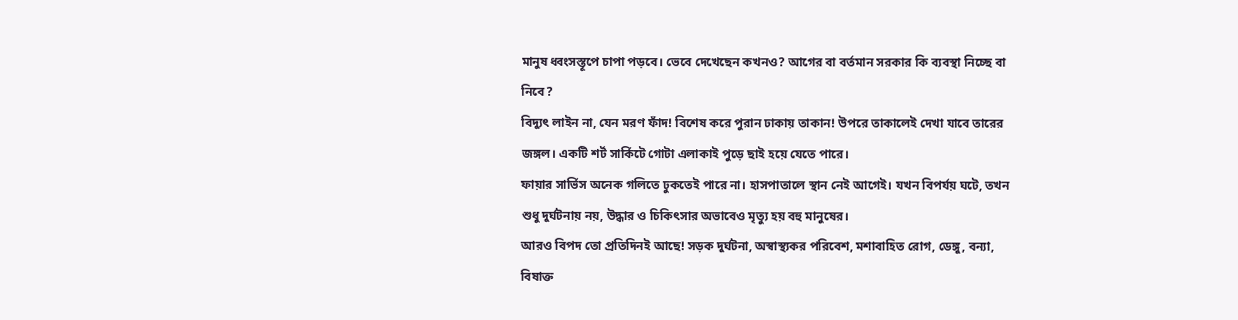মানুষ ধ্বংসস্তূপে চাপা পড়বে। ভেবে দেখেছেন কখনও? আগের বা বর্তমান সরকার কি ব্যবস্থা নিচ্ছে বা নিবে?
বিদ্যুৎ লাইন না, যেন মরণ ফাঁদ! বিশেষ করে পুরান ঢাকায় তাকান! উপরে তাকালেই দেখা যাবে তারের জঙ্গল। একটি শর্ট সার্কিটে গোটা এলাকাই পুড়ে ছাই হয়ে যেতে পারে।
ফায়ার সার্ভিস অনেক গলিতে ঢুকতেই পারে না। হাসপাতালে স্থান নেই আগেই। যখন বিপর্যয় ঘটে, তখন শুধু দুর্ঘটনায় নয়, উদ্ধার ও চিকিৎসার অভাবেও মৃত্যু হয় বহু মানুষের।
আরও বিপদ তো প্রতিদিনই আছে! সড়ক দুর্ঘটনা, অস্বাস্থ্যকর পরিবেশ, মশাবাহিত রোগ, ডেঙ্গু, বন্যা, বিষাক্ত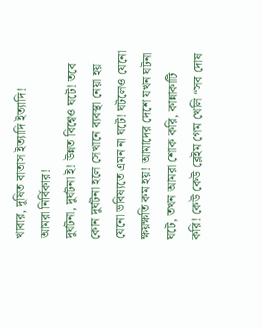খাবার, দূষিত বাতাস ইত্যাদি ইত্যাদি!
আমরা নির্বিকার!
দুর্ঘটনা, দুর্ঘটনা ই! উন্নত বিশ্বেও ঘটে! তবে কোন দুর্ঘটনা হলে সেখানে ব্যবস্থা নেয়া হয় যেনো ভবিষ্যতে এমন না ঘটে! ঘটলেও যেনো ক্ষয়ক্ষতি কম হয়! আমাদের দেশে যখন ঘটনা ঘটে, তখন আমরা শোক করি, কান্নাকাটি করি! কেউ কেউ ব্লেইম গেম খেলি “সব দোষ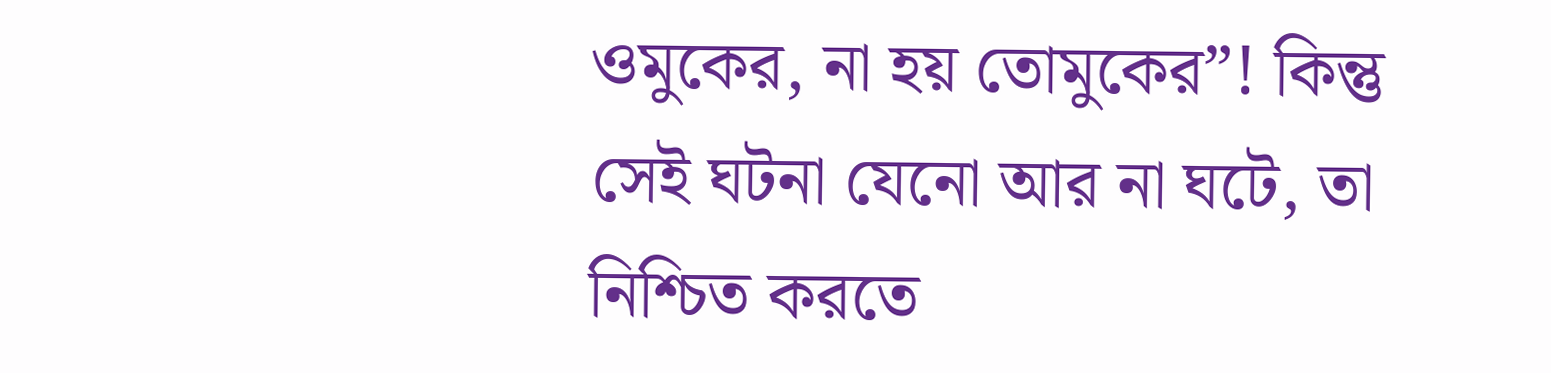ওমুকের, না হয় তোমুকের”! কিন্তু সেই ঘটনা যেনো আর না ঘটে, তা নিশ্চিত করতে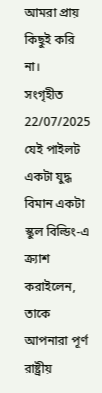আমরা প্রায় কিছুই করি না।
সংগৃহীত
22/07/2025
যেই পাইলট একটা যুদ্ধ বিমান একটা স্কুল বিল্ডিং-এ ক্র্যাশ করাইলেন, তাকে আপনারা পূর্ণ রাষ্ট্রীয়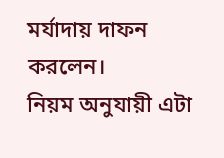মর্যাদায় দাফন করলেন।
নিয়ম অনুযায়ী এটা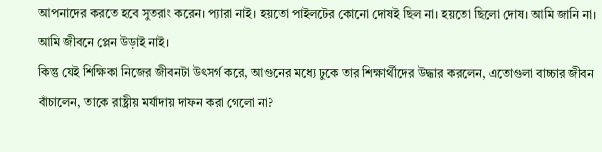আপনাদের করতে হবে সুতরাং করেন। প্যারা নাই। হয়তো পাইলটের কোনো দোষই ছিল না। হয়তো ছিলো দোষ। আমি জানি না। আমি জীবনে প্লেন উড়াই নাই।
কিন্তু যেই শিক্ষিকা নিজের জীবনটা উৎসর্গ করে, আগুনের মধ্যে ঢুকে তার শিক্ষার্থীদের উদ্ধার করলেন, এতোগুলা বাচ্চার জীবন বাঁচালেন, তাকে রাষ্ট্রীয় মর্যাদায় দাফন করা গেলো না?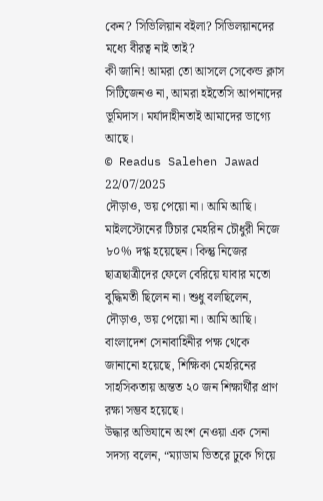কেন? সিভিলিয়ান বইলা? সিভিলয়ানদের মধ্যে বীরত্ব নাই তাই?
কী জানি! আমরা তো আসলে সেকেন্ড ক্লাস সিটিজেনও না, আমরা হইতেসি আপনাদের ভূমিদাস। মর্যাদাহীনতাই আমাদের ভাগ্যে আছে।
© Readus Salehen Jawad
22/07/2025
দৌড়াও, ভয় পেয়ো না। আমি আছি।
মাইলস্টোনের টিচার মেহরিন চৌধুরী নিজে ৮০% দগ্ধ হয়েছেন। কিন্তু নিজের ছাত্রছাত্রীদের ফেলে বেরিয়ে যাবার মতো বুদ্ধিমতী ছিলেন না। শুধু বলছিলেন, দৌড়াও, ভয় পেয়ো না। আমি আছি।
বাংলাদেশ সেনাবাহিনীর পক্ষ থেকে জানানো হয়েছে, শিক্ষিকা মেহরিনের সাহসিকতায় অন্তত ২০ জন শিক্ষার্থীর প্রাণ রক্ষা সম্ভব হয়েছে।
উদ্ধার অভিযানে অংশ নেওয়া এক সেনা সদস্য বলেন, “ম্যাডাম ভিতরে ঢুকে গিয়ে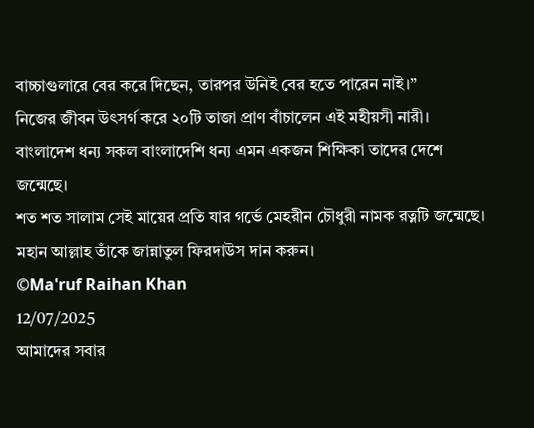বাচ্চাগুলারে বের করে দিছেন, তারপর উনিই বের হতে পারেন নাই।”
নিজের জীবন উৎসর্গ করে ২০টি তাজা প্রাণ বাঁচালেন এই মহীয়সী নারী।
বাংলাদেশ ধন্য সকল বাংলাদেশি ধন্য এমন একজন শিক্ষিকা তাদের দেশে জন্মেছে।
শত শত সালাম সেই মায়ের প্রতি যার গর্ভে মেহরীন চৌধুরী নামক রত্নটি জন্মেছে।
মহান আল্লাহ তাঁকে জান্নাতুল ফিরদাউস দান করুন।
©Ma'ruf Raihan Khan
12/07/2025
আমাদের সবার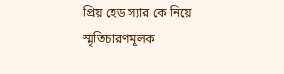প্রিয় হেড স্যার কে নিয়ে স্মৃতিচারণমূলক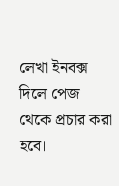লেখা ইনবক্স দিলে পেজ থেকে প্রচার করা হবে।